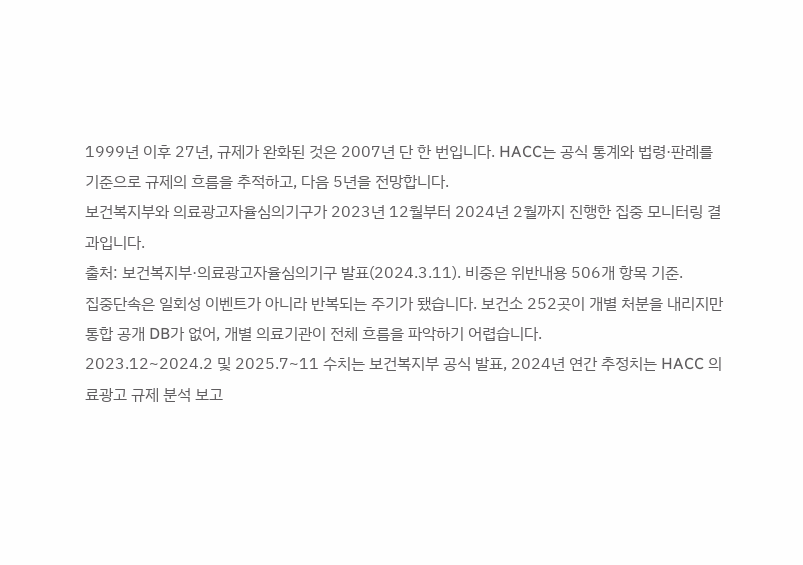1999년 이후 27년, 규제가 완화된 것은 2007년 단 한 번입니다. HACC는 공식 통계와 법령·판례를 기준으로 규제의 흐름을 추적하고, 다음 5년을 전망합니다.
보건복지부와 의료광고자율심의기구가 2023년 12월부터 2024년 2월까지 진행한 집중 모니터링 결과입니다.
출처: 보건복지부·의료광고자율심의기구 발표(2024.3.11). 비중은 위반내용 506개 항목 기준.
집중단속은 일회성 이벤트가 아니라 반복되는 주기가 됐습니다. 보건소 252곳이 개별 처분을 내리지만 통합 공개 DB가 없어, 개별 의료기관이 전체 흐름을 파악하기 어렵습니다.
2023.12~2024.2 및 2025.7~11 수치는 보건복지부 공식 발표, 2024년 연간 추정치는 HACC 의료광고 규제 분석 보고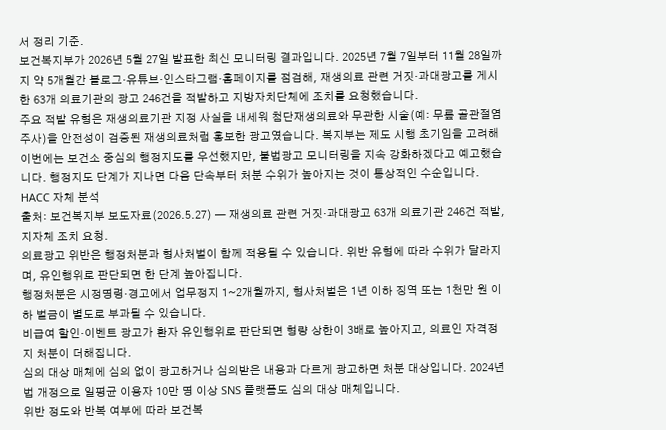서 정리 기준.
보건복지부가 2026년 5월 27일 발표한 최신 모니터링 결과입니다. 2025년 7월 7일부터 11월 28일까지 약 5개월간 블로그·유튜브·인스타그램·홈페이지를 점검해, 재생의료 관련 거짓·과대광고를 게시한 63개 의료기관의 광고 246건을 적발하고 지방자치단체에 조치를 요청했습니다.
주요 적발 유형은 재생의료기관 지정 사실을 내세워 첨단재생의료와 무관한 시술(예: 무릎 골관절염 주사)을 안전성이 검증된 재생의료처럼 홍보한 광고였습니다. 복지부는 제도 시행 초기임을 고려해 이번에는 보건소 중심의 행정지도를 우선했지만, 불법광고 모니터링을 지속 강화하겠다고 예고했습니다. 행정지도 단계가 지나면 다음 단속부터 처분 수위가 높아지는 것이 통상적인 수순입니다. HACC 자체 분석
출처: 보건복지부 보도자료(2026.5.27) — 재생의료 관련 거짓·과대광고 63개 의료기관 246건 적발, 지자체 조치 요청.
의료광고 위반은 행정처분과 형사처벌이 함께 적용될 수 있습니다. 위반 유형에 따라 수위가 달라지며, 유인행위로 판단되면 한 단계 높아집니다.
행정처분은 시정명령·경고에서 업무정지 1~2개월까지, 형사처벌은 1년 이하 징역 또는 1천만 원 이하 벌금이 별도로 부과될 수 있습니다.
비급여 할인·이벤트 광고가 환자 유인행위로 판단되면 형량 상한이 3배로 높아지고, 의료인 자격정지 처분이 더해집니다.
심의 대상 매체에 심의 없이 광고하거나 심의받은 내용과 다르게 광고하면 처분 대상입니다. 2024년 법 개정으로 일평균 이용자 10만 명 이상 SNS 플랫폼도 심의 대상 매체입니다.
위반 정도와 반복 여부에 따라 보건복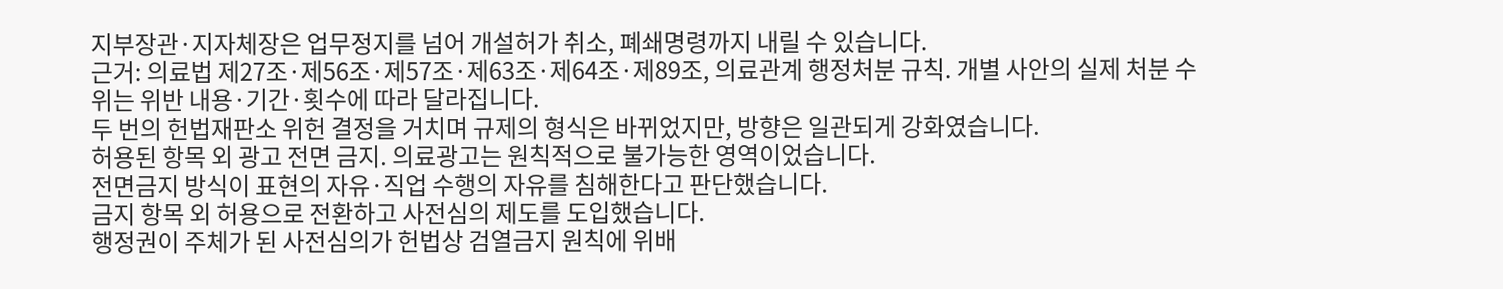지부장관·지자체장은 업무정지를 넘어 개설허가 취소, 폐쇄명령까지 내릴 수 있습니다.
근거: 의료법 제27조·제56조·제57조·제63조·제64조·제89조, 의료관계 행정처분 규칙. 개별 사안의 실제 처분 수위는 위반 내용·기간·횟수에 따라 달라집니다.
두 번의 헌법재판소 위헌 결정을 거치며 규제의 형식은 바뀌었지만, 방향은 일관되게 강화였습니다.
허용된 항목 외 광고 전면 금지. 의료광고는 원칙적으로 불가능한 영역이었습니다.
전면금지 방식이 표현의 자유·직업 수행의 자유를 침해한다고 판단했습니다.
금지 항목 외 허용으로 전환하고 사전심의 제도를 도입했습니다.
행정권이 주체가 된 사전심의가 헌법상 검열금지 원칙에 위배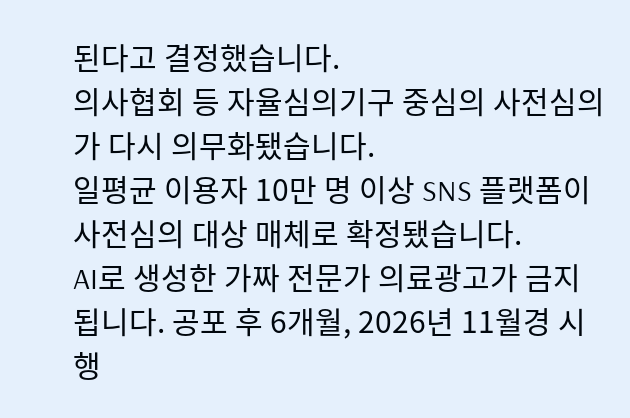된다고 결정했습니다.
의사협회 등 자율심의기구 중심의 사전심의가 다시 의무화됐습니다.
일평균 이용자 10만 명 이상 SNS 플랫폼이 사전심의 대상 매체로 확정됐습니다.
AI로 생성한 가짜 전문가 의료광고가 금지됩니다. 공포 후 6개월, 2026년 11월경 시행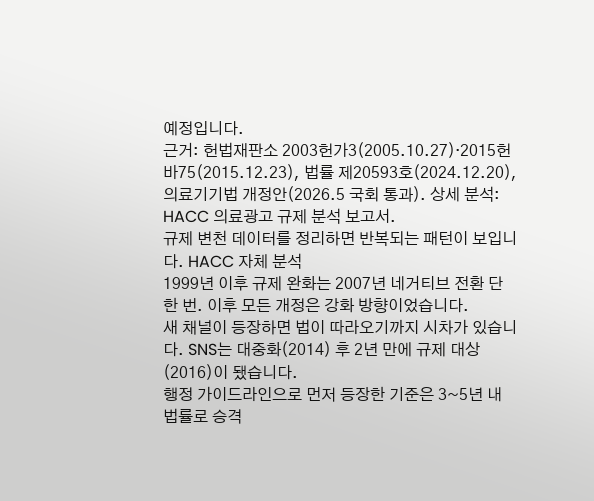예정입니다.
근거: 헌법재판소 2003헌가3(2005.10.27)·2015헌바75(2015.12.23), 법률 제20593호(2024.12.20), 의료기기법 개정안(2026.5 국회 통과). 상세 분석: HACC 의료광고 규제 분석 보고서.
규제 변천 데이터를 정리하면 반복되는 패턴이 보입니다. HACC 자체 분석
1999년 이후 규제 완화는 2007년 네거티브 전환 단 한 번. 이후 모든 개정은 강화 방향이었습니다.
새 채널이 등장하면 법이 따라오기까지 시차가 있습니다. SNS는 대중화(2014) 후 2년 만에 규제 대상(2016)이 됐습니다.
행정 가이드라인으로 먼저 등장한 기준은 3~5년 내 법률로 승격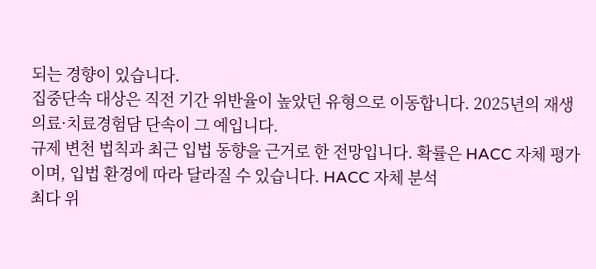되는 경향이 있습니다.
집중단속 대상은 직전 기간 위반율이 높았던 유형으로 이동합니다. 2025년의 재생의료·치료경험담 단속이 그 예입니다.
규제 변천 법칙과 최근 입법 동향을 근거로 한 전망입니다. 확률은 HACC 자체 평가이며, 입법 환경에 따라 달라질 수 있습니다. HACC 자체 분석
최다 위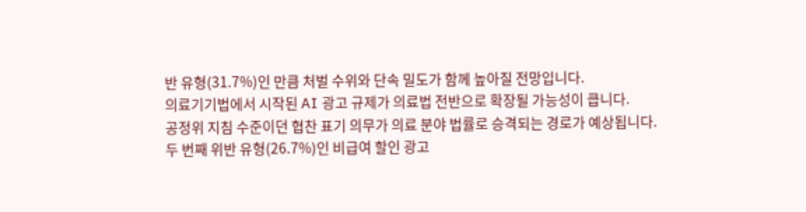반 유형(31.7%)인 만큼 처벌 수위와 단속 밀도가 함께 높아질 전망입니다.
의료기기법에서 시작된 AI 광고 규제가 의료법 전반으로 확장될 가능성이 큽니다.
공정위 지침 수준이던 협찬 표기 의무가 의료 분야 법률로 승격되는 경로가 예상됩니다.
두 번째 위반 유형(26.7%)인 비급여 할인 광고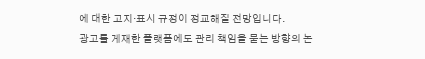에 대한 고지·표시 규정이 정교해질 전망입니다.
광고를 게재한 플랫폼에도 관리 책임을 묻는 방향의 논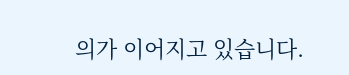의가 이어지고 있습니다.